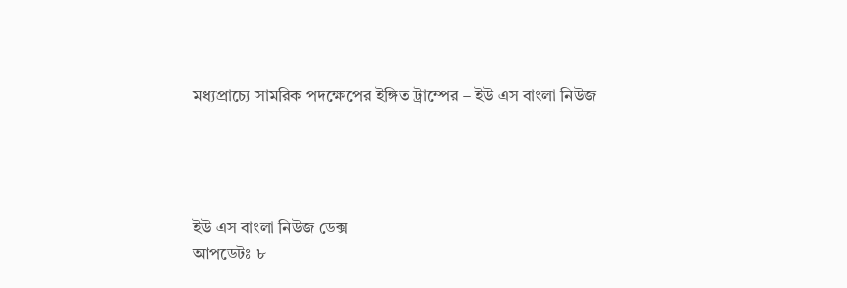মধ্যপ্রাচ্যে সামরিক পদক্ষেপের ইঙ্গিত ট্রাম্পের – ইউ এস বাংলা নিউজ




ইউ এস বাংলা নিউজ ডেক্স
আপডেটঃ ৮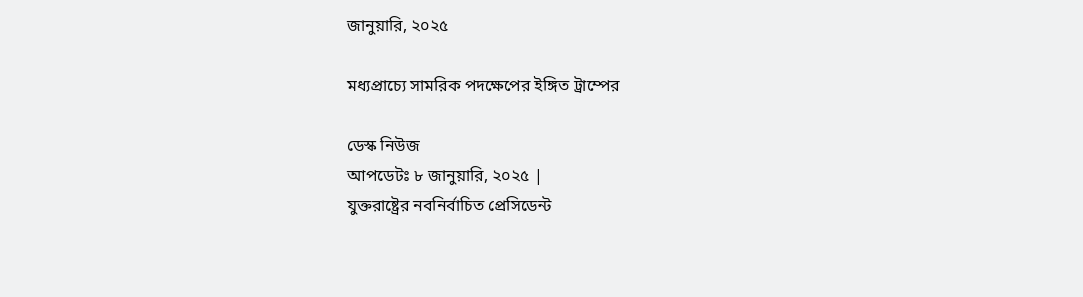জানুয়ারি, ২০২৫

মধ্যপ্রাচ্যে সামরিক পদক্ষেপের ইঙ্গিত ট্রাম্পের

ডেস্ক নিউজ
আপডেটঃ ৮ জানুয়ারি, ২০২৫ |
যুক্তরাষ্ট্রের নবনির্বাচিত প্রেসিডেন্ট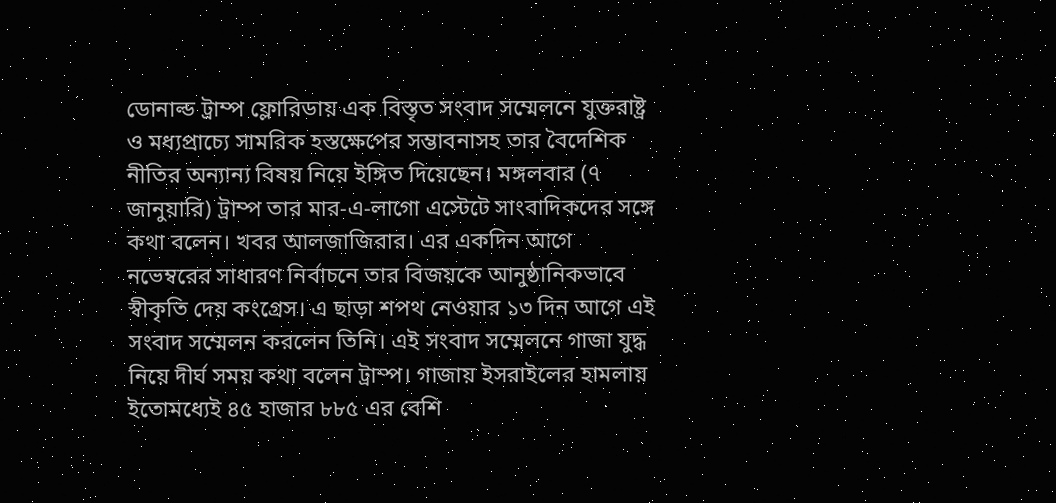ডোনাল্ড ট্রাম্প ফ্লোরিডায় এক বিস্তৃত সংবাদ সম্মেলনে যুক্তরাষ্ট্র ও মধ্যপ্রাচ্যে সামরিক হস্তক্ষেপের সম্ভাবনাসহ তার বৈদেশিক নীতির অন্যান্য বিষয় নিয়ে ইঙ্গিত দিয়েছেন। মঙ্গলবার (৭ জানুয়ারি) ট্রাম্প তার মার-এ-লাগো এস্টেটে সাংবাদিকদের সঙ্গে কথা বলেন। খবর আলজাজিরার। এর একদিন আগে নভেম্বরের সাধারণ নির্বাচনে তার বিজয়কে আনুষ্ঠানিকভাবে স্বীকৃতি দেয় কংগ্রেস। এ ছাড়া শপথ নেওয়ার ১৩ দিন আগে এই সংবাদ সম্মেলন করলেন তিনি। এই সংবাদ সম্মেলনে গাজা যুদ্ধ নিয়ে দীর্ঘ সময় কথা বলেন ট্রাম্প। গাজায় ইসরাইলের হামলায় ইতোমধ্যেই ৪৫ হাজার ৮৮৫ এর বেশি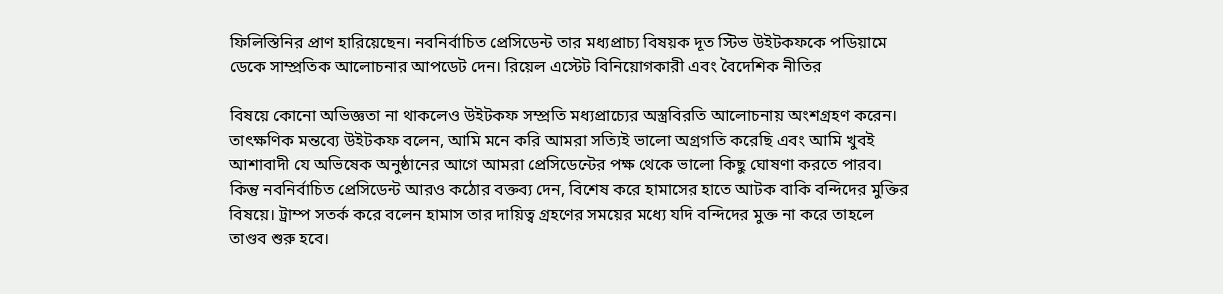ফিলিস্তিনির প্রাণ হারিয়েছেন। নবনির্বাচিত প্রেসিডেন্ট তার মধ্যপ্রাচ্য বিষয়ক দূত স্টিভ উইটকফকে পডিয়ামে ডেকে সাম্প্রতিক আলোচনার আপডেট দেন। রিয়েল এস্টেট বিনিয়োগকারী এবং বৈদেশিক নীতির

বিষয়ে কোনো অভিজ্ঞতা না থাকলেও উইটকফ সম্প্রতি মধ্যপ্রাচ্যের অস্ত্রবিরতি আলোচনায় অংশগ্রহণ করেন। তাৎক্ষণিক মন্তব্যে উইটকফ বলেন, আমি মনে করি আমরা সত্যিই ভালো অগ্রগতি করেছি এবং আমি খুবই আশাবাদী যে অভিষেক অনুষ্ঠানের আগে আমরা প্রেসিডেন্টের পক্ষ থেকে ভালো কিছু ঘোষণা করতে পারব। কিন্তু নবনির্বাচিত প্রেসিডেন্ট আরও কঠোর বক্তব্য দেন, বিশেষ করে হামাসের হাতে আটক বাকি বন্দিদের মুক্তির বিষয়ে। ট্রাম্প সতর্ক করে বলেন হামাস তার দায়িত্ব গ্রহণের সময়ের মধ্যে যদি বন্দিদের মুক্ত না করে তাহলে তাণ্ডব শুরু হবে।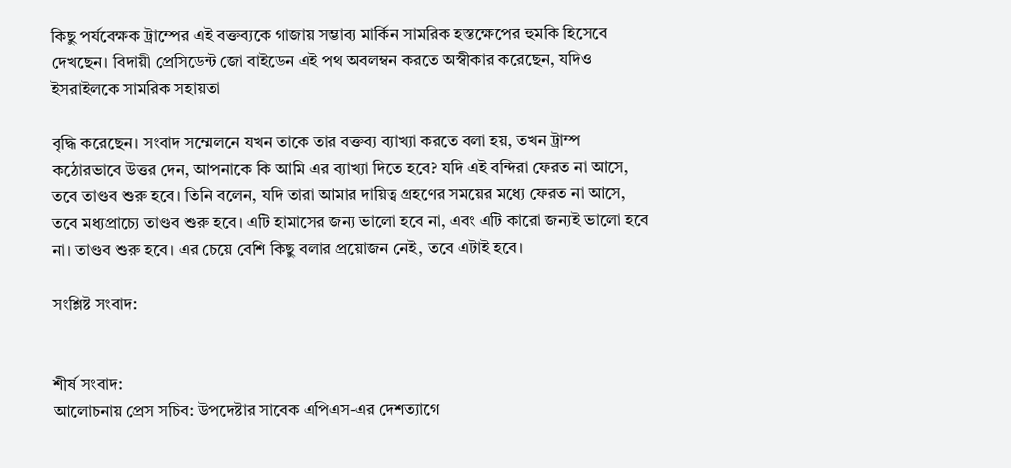কিছু পর্যবেক্ষক ট্রাম্পের এই বক্তব্যকে গাজায় সম্ভাব্য মার্কিন সামরিক হস্তক্ষেপের হুমকি হিসেবে দেখছেন। বিদায়ী প্রেসিডেন্ট জো বাইডেন এই পথ অবলম্বন করতে অস্বীকার করেছেন, যদিও ইসরাইলকে সামরিক সহায়তা

বৃদ্ধি করেছেন। সংবাদ সম্মেলনে যখন তাকে তার বক্তব্য ব্যাখ্যা করতে বলা হয়, তখন ট্রাম্প কঠোরভাবে উত্তর দেন, আপনাকে কি আমি এর ব্যাখ্যা দিতে হবে? যদি এই বন্দিরা ফেরত না আসে, তবে তাণ্ডব শুরু হবে। তিনি বলেন, যদি তারা আমার দায়িত্ব গ্রহণের সময়ের মধ্যে ফেরত না আসে, তবে মধ্যপ্রাচ্যে তাণ্ডব শুরু হবে। এটি হামাসের জন্য ভালো হবে না, এবং এটি কারো জন্যই ভালো হবে না। তাণ্ডব শুরু হবে। এর চেয়ে বেশি কিছু বলার প্রয়োজন নেই, তবে এটাই হবে।

সংশ্লিষ্ট সংবাদ:


শীর্ষ সংবাদ:
আলোচনায় প্রেস সচিব: উপদেষ্টার সাবেক এপিএস-এর দেশত্যাগে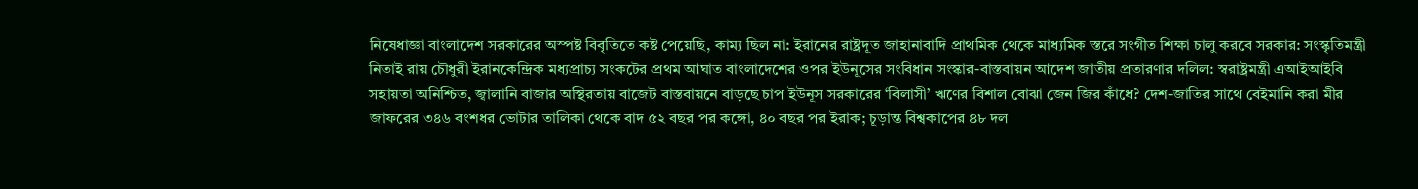নিষেধাজ্ঞা বাংলাদেশ সরকারের অস্পষ্ট বিবৃতিতে কষ্ট পেয়েছি, কাম্য ছিল না: ইরানের রাষ্ট্রদূত জাহানাবাদি প্রাথমিক থেকে মাধ্যমিক স্তরে সংগীত শিক্ষা চালু করবে সরকার: সংস্কৃতিমন্ত্রী নিতাই রায় চৌধুরী ইরানকেন্দ্রিক মধ্যপ্রাচ্য সংকটের প্রথম আঘাত বাংলাদেশের ওপর ইউনূসের সংবিধান সংস্কার-বাস্তবায়ন আদেশ জাতীয় প্রতারণার দলিল: স্বরাষ্ট্রমন্ত্রী এআইআইবি সহায়তা অনিশ্চিত, জ্বালানি বাজার অস্থিরতায় বাজেট বাস্তবায়নে বাড়ছে চাপ ইউনূস সরকারের ‘বিলাসী’ ঋণের বিশাল বোঝা জেন জির কাঁধে? দেশ-জাতির সাথে বেইমানি করা মীর জাফরের ৩৪৬ বংশধর ভোটার তালিকা থেকে বাদ ৫২ বছর পর কঙ্গো, ৪০ বছর পর ইরাক; চূড়ান্ত বিশ্বকাপের ৪৮ দল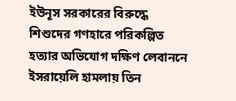ইউনূস সরকারের বিরুদ্ধে শিশুদের গণহারে পরিকল্পিত হত্যার অভিযোগ দক্ষিণ লেবাননে ইসরায়েলি হামলায় তিন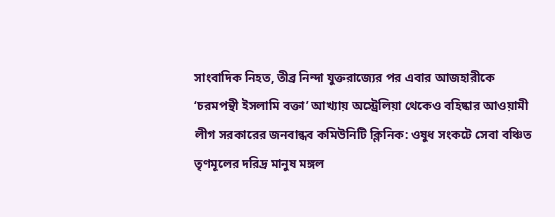সাংবাদিক নিহত, তীব্র নিন্দা যুক্তরাজ্যের পর এবার আজহারীকে ‘চরমপন্থী ইসলামি বক্তা’ আখ্যায় অস্ট্রেলিয়া থেকেও বহিষ্কার আওয়ামী লীগ সরকারের জনবান্ধব কমিউনিটি ক্লিনিক: ওষুধ সংকটে সেবা বঞ্চিত তৃণমূলের দরিদ্র মানুষ মঙ্গল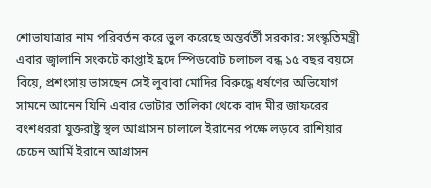শোভাযাত্রার নাম পরিবর্তন করে ভুল করেছে অন্তর্বর্তী সরকার: সংস্কৃতিমন্ত্রী এবার জ্বালানি সংকটে কাপ্তাই হ্রদে স্পিডবোট চলাচল বন্ধ ১৫ বছর বয়সে বিয়ে, প্রশংসায় ভাসছেন সেই লুবাবা মোদির বিরুদ্ধে ধর্ষণের অভিযোগ সামনে আনেন যিনি এবার ভোটার তালিকা থেকে বাদ মীর জাফরের বংশধররা যুক্তরাষ্ট্র স্থল আগ্রাসন চালালে ইরানের পক্ষে লড়বে রাশিয়ার চেচেন আর্মি ইরানে আগ্রাসন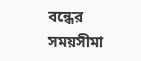বন্ধের সময়সীমা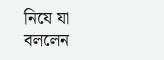নিযে যা বললেন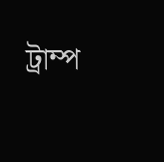ট্রাম্প